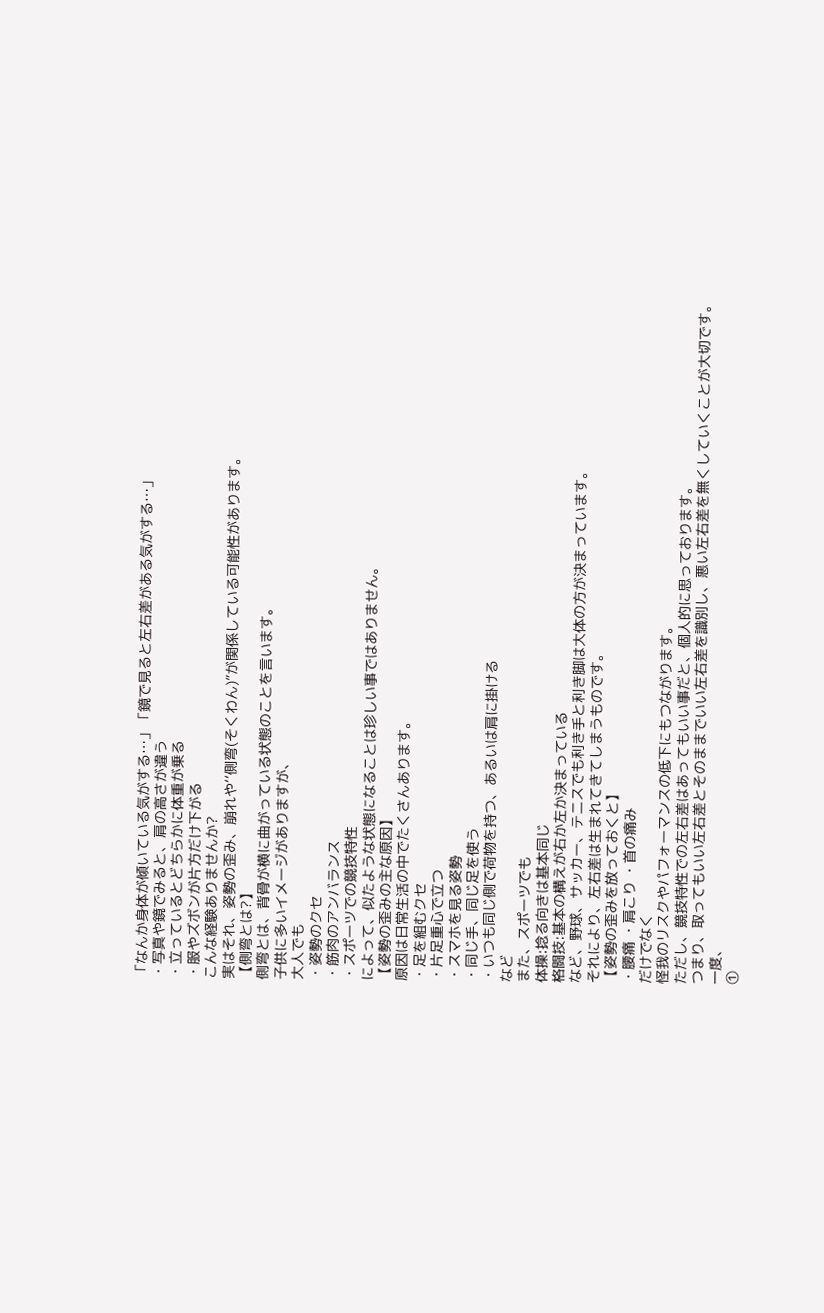「なんか身体が傾いている気がする…」「鏡で見ると左右差がある気がする…」
・写真や鏡でみると、肩の高さが違う
・立っているとどちらかに体重が乗る
・服やズボンが片方だけ下がる
こんな経験ありませんか?
実はそれ、姿勢の歪み、崩れや‘‘側弯(そくわん)”が関係している可能性があります。
【側弯とは?】
側弯とは、背骨が横に曲がっている状態のことを言います。
子供に多いイメージがありますが、
大人でも
・姿勢のクセ
・筋肉のアンバランス
・スポーツでの競技特性
によって、似たような状態になることは珍しい事ではありません。
【姿勢の歪みの主な原因】
原因は日常生活の中でたくさんあります。
・足を組むクセ
・片足重心で立つ
・スマホを見る姿勢
・同じ手、同じ足を使う
・いつも同じ側で荷物を持つ、あるいは肩に掛ける
など
また、スポーツでも
体操:捻る向きは基本同じ
格闘技:基本の構えが右か左か決まっている
など、野球、サッカー、テニスでも利き手と利き脚は大体の方が決まっています。
それにより、左右差は生まれてきてしまうものです。
【姿勢の歪みを放っておくと】
・腰痛 ・肩こり ・首の痛み
だけでなく
怪我のリスクやパフォーマンスの低下にもつながります。
ただし、競技特性での左右差はあってもいい事だと、個人的に思っております。
つまり、取ってもいい左右差とそのままでいい左右差を識別し、悪い左右差を無くしていくことが大切です。
一度、
①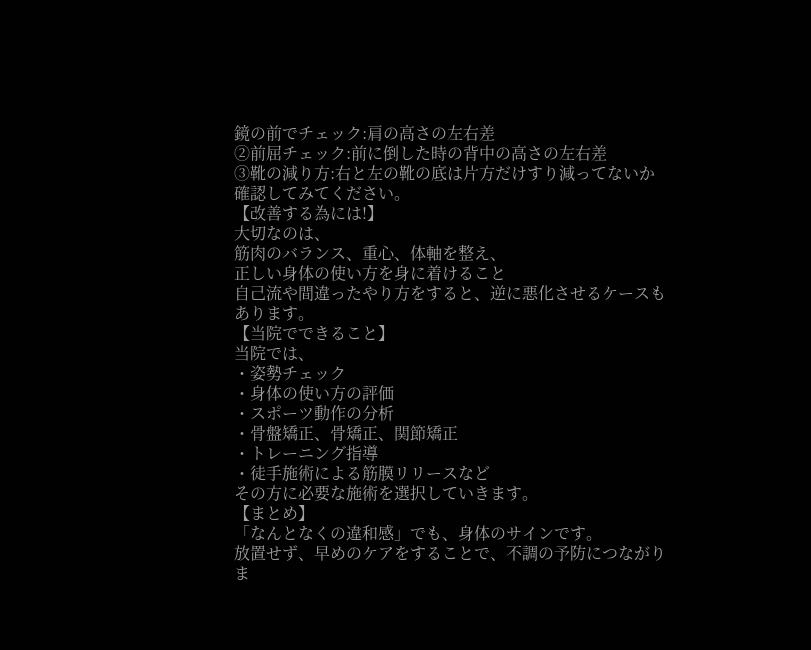鏡の前でチェック:肩の高さの左右差
②前屈チェック:前に倒した時の背中の高さの左右差
③靴の減り方:右と左の靴の底は片方だけすり減ってないか
確認してみてください。
【改善する為には!】
大切なのは、
筋肉のバランス、重心、体軸を整え、
正しい身体の使い方を身に着けること
自己流や間違ったやり方をすると、逆に悪化させるケースもあります。
【当院でできること】
当院では、
・姿勢チェック
・身体の使い方の評価
・スポーツ動作の分析
・骨盤矯正、骨矯正、関節矯正
・トレーニング指導
・徒手施術による筋膜リリースなど
その方に必要な施術を選択していきます。
【まとめ】
「なんとなくの違和感」でも、身体のサインです。
放置せず、早めのケアをすることで、不調の予防につながりま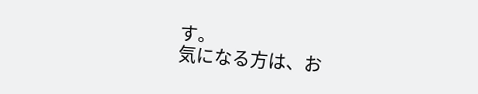す。
気になる方は、お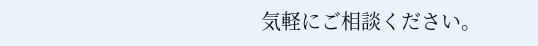気軽にご相談ください。